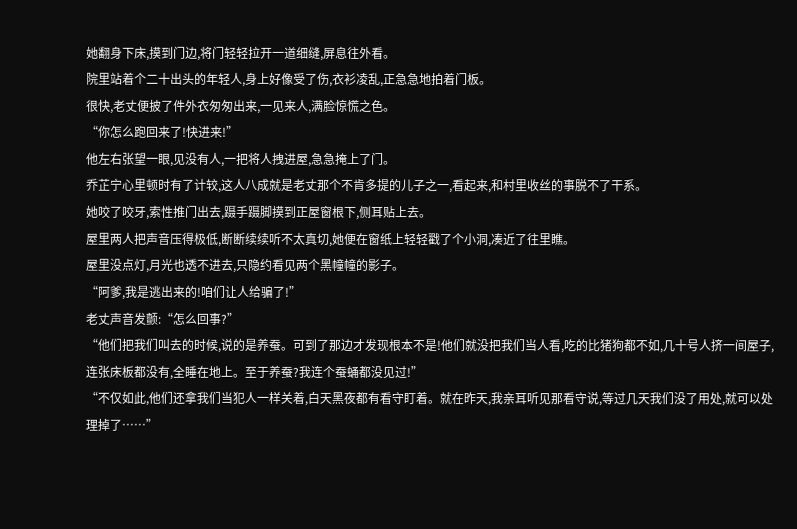她翻身下床,摸到门边,将门轻轻拉开一道细缝,屏息往外看。
院里站着个二十出头的年轻人,身上好像受了伤,衣衫凌乱,正急急地拍着门板。
很快,老丈便披了件外衣匆匆出来,一见来人,满脸惊慌之色。
“你怎么跑回来了!快进来!”
他左右张望一眼,见没有人,一把将人拽进屋,急急掩上了门。
乔芷宁心里顿时有了计较,这人八成就是老丈那个不肯多提的儿子之一,看起来,和村里收丝的事脱不了干系。
她咬了咬牙,索性推门出去,蹑手蹑脚摸到正屋窗根下,侧耳贴上去。
屋里两人把声音压得极低,断断续续听不太真切,她便在窗纸上轻轻戳了个小洞,凑近了往里瞧。
屋里没点灯,月光也透不进去,只隐约看见两个黑幢幢的影子。
“阿爹,我是逃出来的!咱们让人给骗了!”
老丈声音发颤:“怎么回事?”
“他们把我们叫去的时候,说的是养蚕。可到了那边才发现根本不是!他们就没把我们当人看,吃的比猪狗都不如,几十号人挤一间屋子,连张床板都没有,全睡在地上。至于养蚕?我连个蚕蛹都没见过!”
“不仅如此,他们还拿我们当犯人一样关着,白天黑夜都有看守盯着。就在昨天,我亲耳听见那看守说,等过几天我们没了用处,就可以处理掉了……”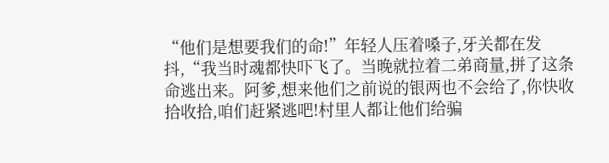“他们是想要我们的命!”年轻人压着嗓子,牙关都在发抖,“我当时魂都快吓飞了。当晚就拉着二弟商量,拼了这条命逃出来。阿爹,想来他们之前说的银两也不会给了,你快收拾收拾,咱们赶紧逃吧!村里人都让他们给骗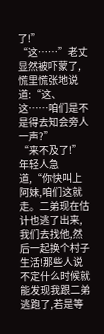了!”
“这……”老丈显然被吓蒙了,慌里慌张地说道:“这、这……咱们是不是得去知会旁人一声?”
“来不及了!”年轻人急道,“你快叫上阿妹,咱们这就走。二弟现在估计也逃了出来,我们去找他,然后一起换个村子生活!那些人说不定什么时候就能发现我跟二弟逃跑了,若是等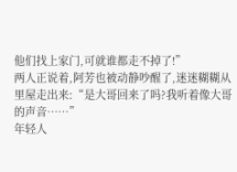他们找上家门,可就谁都走不掉了!”
两人正说着,阿芳也被动静吵醒了,迷迷糊糊从里屋走出来:“是大哥回来了吗?我听着像大哥的声音……”
年轻人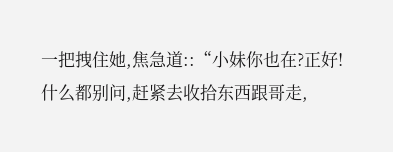一把拽住她,焦急道::“小妹你也在?正好!什么都别问,赶紧去收拾东西跟哥走,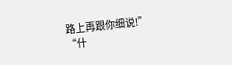路上再跟你细说!”
“什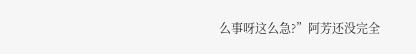么事呀这么急?”阿芳还没完全